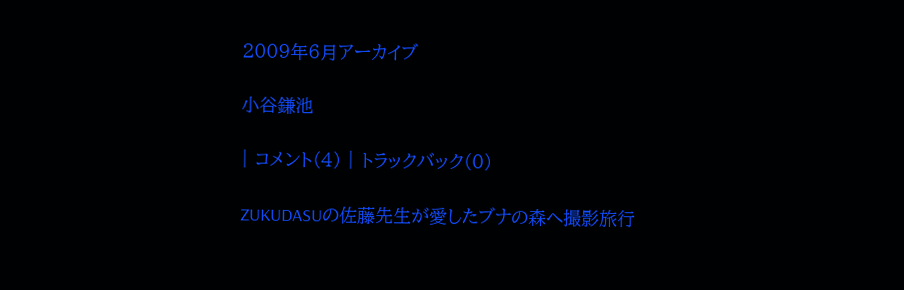2009年6月アーカイブ

小谷鎌池

| コメント(4) | トラックバック(0)

ZUKUDASUの佐藤先生が愛したブナの森へ撮影旅行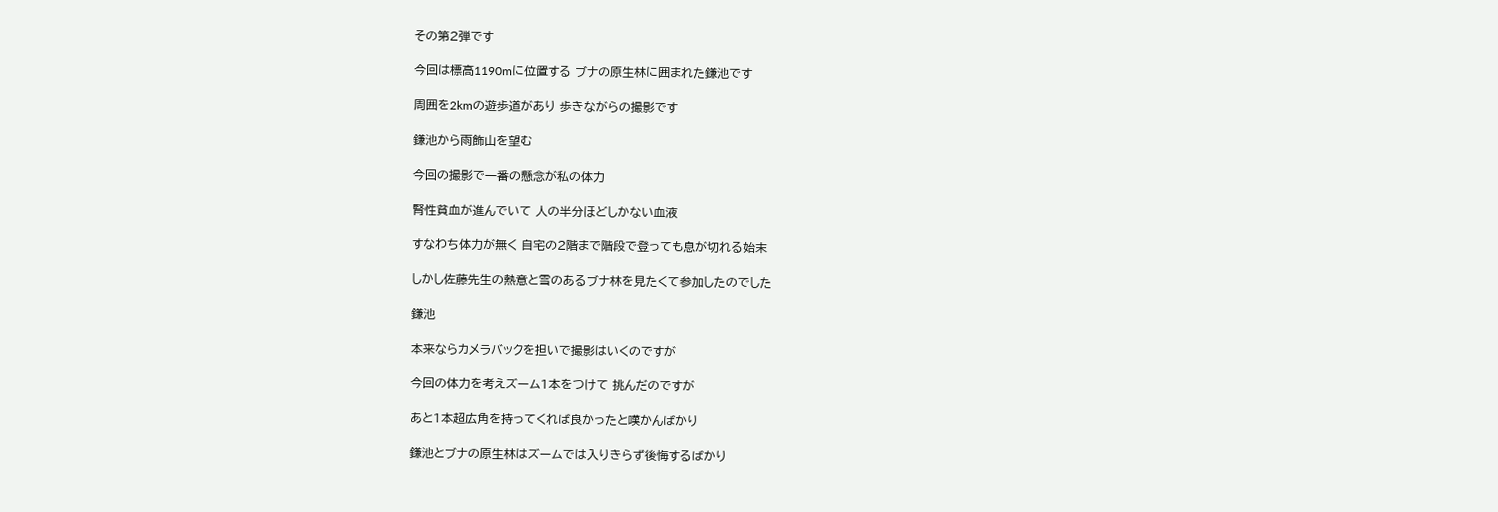その第2弾です

今回は標高1190mに位置する ブナの原生林に囲まれた鎌池です

周囲を2kmの遊歩道があり 歩きながらの撮影です

鎌池から雨飾山を望む

今回の撮影で一番の懸念が私の体力

腎性貧血が進んでいて 人の半分ほどしかない血液

すなわち体力が無く 自宅の2階まで階段で登っても息が切れる始末

しかし佐藤先生の熱意と雪のあるブナ林を見たくて参加したのでした

鎌池

本来ならカメラバックを担いで撮影はいくのですが

今回の体力を考えズーム1本をつけて 挑んだのですが

あと1本超広角を持ってくれば良かったと嘆かんばかり

鎌池とブナの原生林はズームでは入りきらず後悔するばかり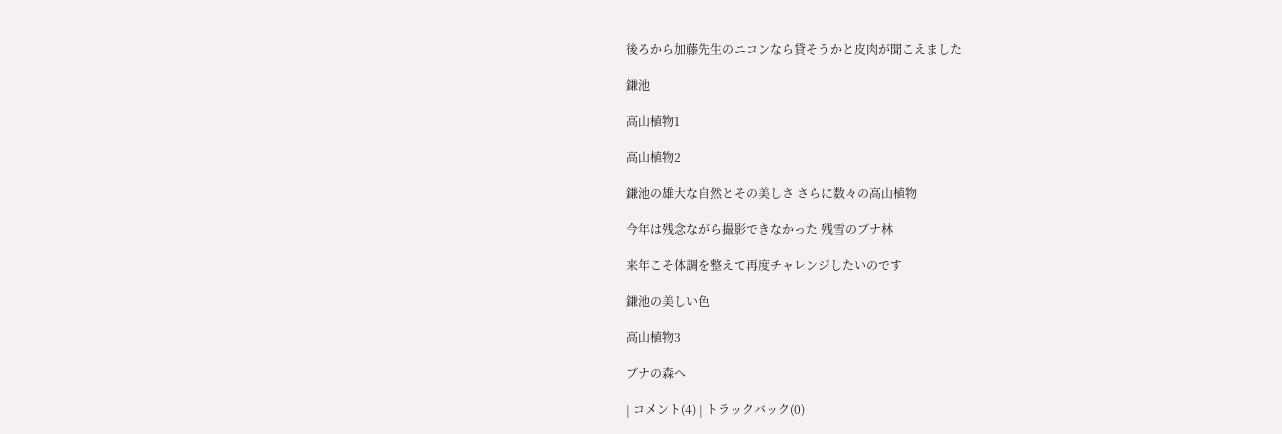後ろから加藤先生のニコンなら貸そうかと皮肉が聞こえました

鎌池

高山植物1

高山植物2

鎌池の雄大な自然とその美しさ さらに数々の高山植物

今年は残念ながら撮影できなかった 残雪のブナ林

来年こそ体調を整えて再度チャレンジしたいのです

鎌池の美しい色

高山植物3

ブナの森へ

| コメント(4) | トラックバック(0)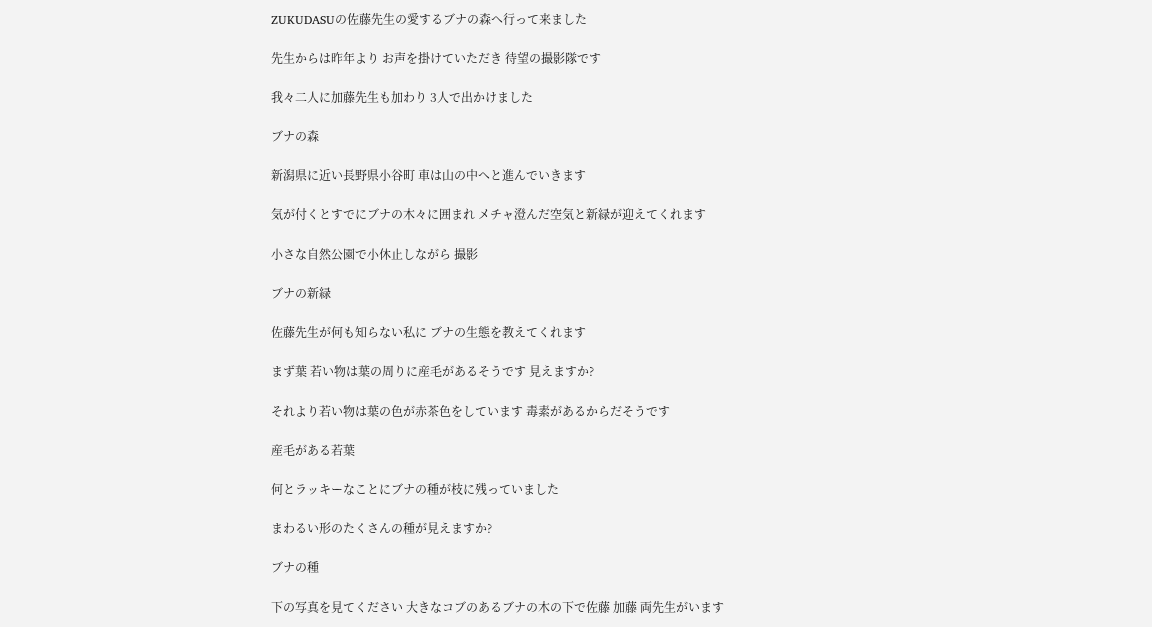ZUKUDASUの佐藤先生の愛するブナの森へ行って来ました

先生からは昨年より お声を掛けていただき 待望の撮影隊です

我々二人に加藤先生も加わり 3人で出かけました

ブナの森

新潟県に近い長野県小谷町 車は山の中へと進んでいきます

気が付くとすでにブナの木々に囲まれ メチャ澄んだ空気と新緑が迎えてくれます

小さな自然公園で小休止しながら 撮影

ブナの新緑

佐藤先生が何も知らない私に ブナの生態を教えてくれます

まず葉 若い物は葉の周りに産毛があるそうです 見えますか?

それより若い物は葉の色が赤茶色をしています 毒素があるからだそうです

産毛がある若葉

何とラッキーなことにブナの種が枝に残っていました

まわるい形のたくさんの種が見えますか?

ブナの種

下の写真を見てください 大きなコブのあるブナの木の下で佐藤 加藤 両先生がいます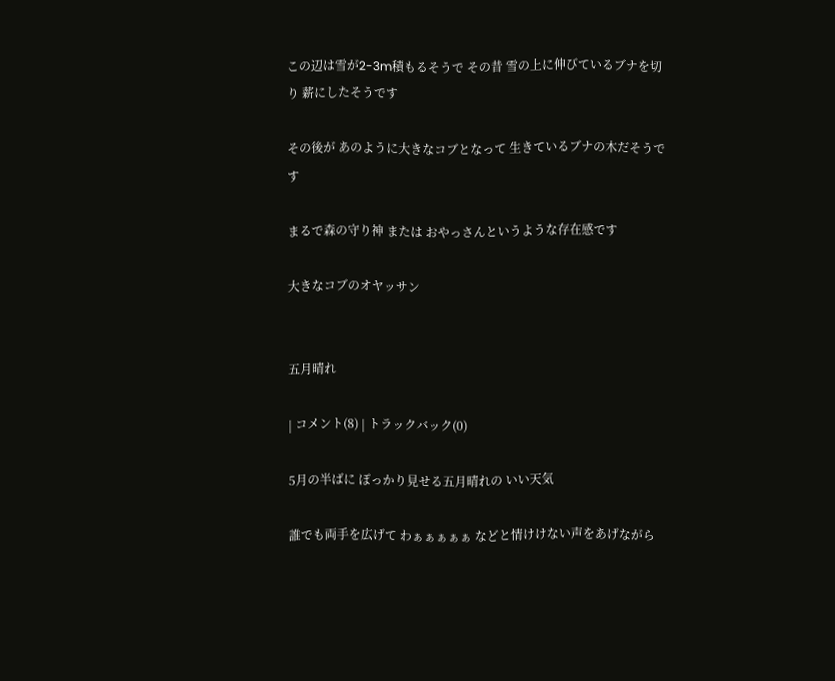この辺は雪が2-3m積もるそうで その昔 雪の上に伸びているブナを切り 薪にしたそうです

その後が あのように大きなコブとなって 生きているブナの木だそうです

まるで森の守り神 または おやっさんというような存在感です

大きなコブのオヤッサン


五月晴れ

| コメント(8) | トラックバック(0)

5月の半ばに ぽっかり見せる五月晴れの いい天気

誰でも両手を広げて わぁぁぁぁぁ などと情けけない声をあげながら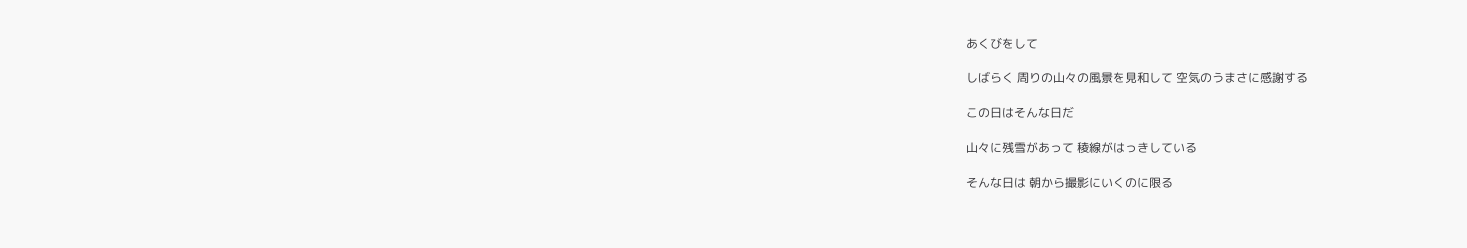あくびをして

しばらく 周りの山々の風景を見和して 空気のうまさに感謝する

この日はそんな日だ

山々に残雪があって 稜線がはっきしている

そんな日は 朝から撮影にいくのに限る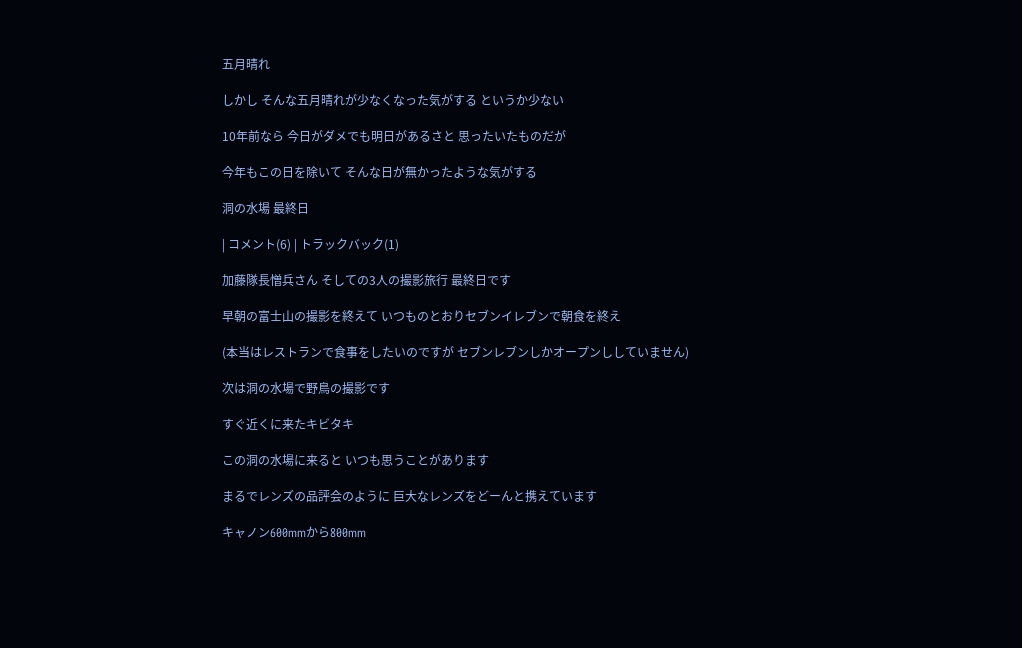五月晴れ

しかし そんな五月晴れが少なくなった気がする というか少ない

10年前なら 今日がダメでも明日があるさと 思ったいたものだが

今年もこの日を除いて そんな日が無かったような気がする

洞の水場 最終日

| コメント(6) | トラックバック(1)

加藤隊長憎兵さん そしての3人の撮影旅行 最終日です

早朝の富士山の撮影を終えて いつものとおりセブンイレブンで朝食を終え

(本当はレストランで食事をしたいのですが セブンレブンしかオープンししていません)

次は洞の水場で野鳥の撮影です

すぐ近くに来たキビタキ

この洞の水場に来ると いつも思うことがあります

まるでレンズの品評会のように 巨大なレンズをどーんと携えています

キャノン600mmから800mm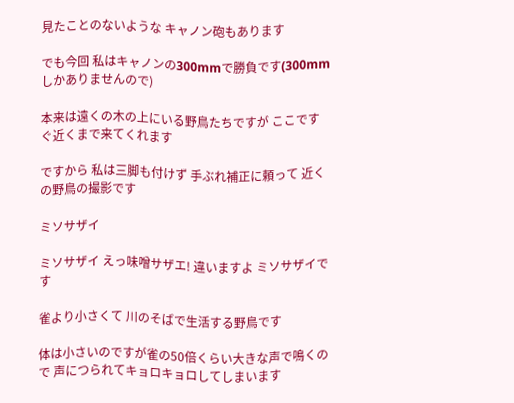見たことのないような キャノン砲もあります

でも今回 私はキャノンの300mmで勝負です(300mmしかありませんので)

本来は遠くの木の上にいる野鳥たちですが ここですぐ近くまで来てくれます

ですから 私は三脚も付けず 手ぶれ補正に頼って 近くの野鳥の撮影です

ミソサザイ

ミソサザイ えっ味噌サザエ! 違いますよ ミソサザイです

雀より小さくて 川のそばで生活する野鳥です

体は小さいのですが雀の50倍くらい大きな声で鳴くので 声につられてキョロキョロしてしまいます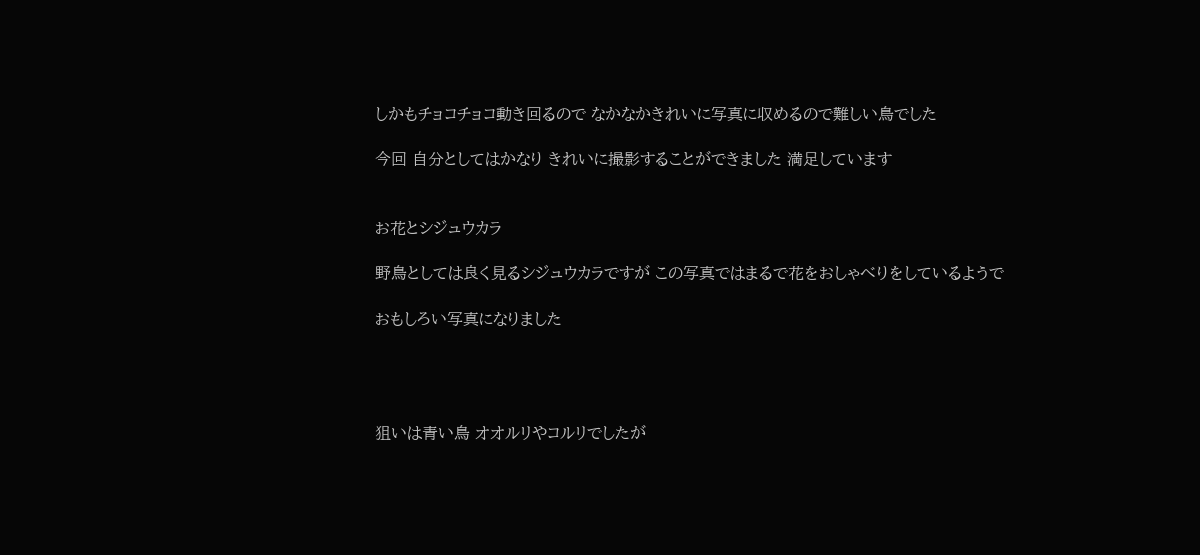しかもチョコチョコ動き回るので なかなかきれいに写真に収めるので難しい鳥でした

今回 自分としてはかなり きれいに撮影することができました 満足しています


お花とシジュウカラ

野鳥としては良く見るシジュウカラですが この写真ではまるで花をおしゃべりをしているようで

おもしろい写真になりました




狙いは青い鳥 オオルリやコルリでしたが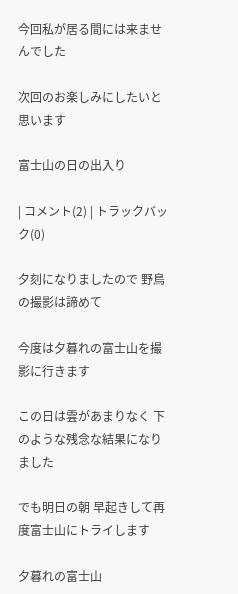今回私が居る間には来ませんでした

次回のお楽しみにしたいと思います

富士山の日の出入り

| コメント(2) | トラックバック(0)

夕刻になりましたので 野鳥の撮影は諦めて

今度は夕暮れの富士山を撮影に行きます

この日は雲があまりなく 下のような残念な結果になりました

でも明日の朝 早起きして再度富士山にトライします

夕暮れの富士山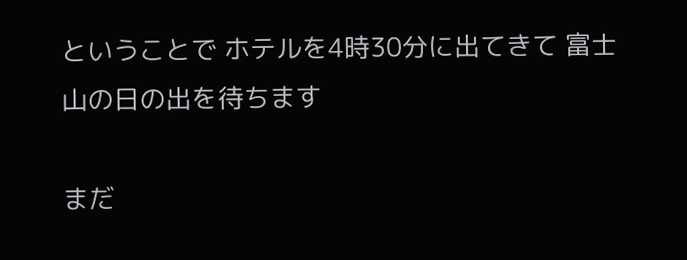ということで ホテルを4時30分に出てきて 富士山の日の出を待ちます

まだ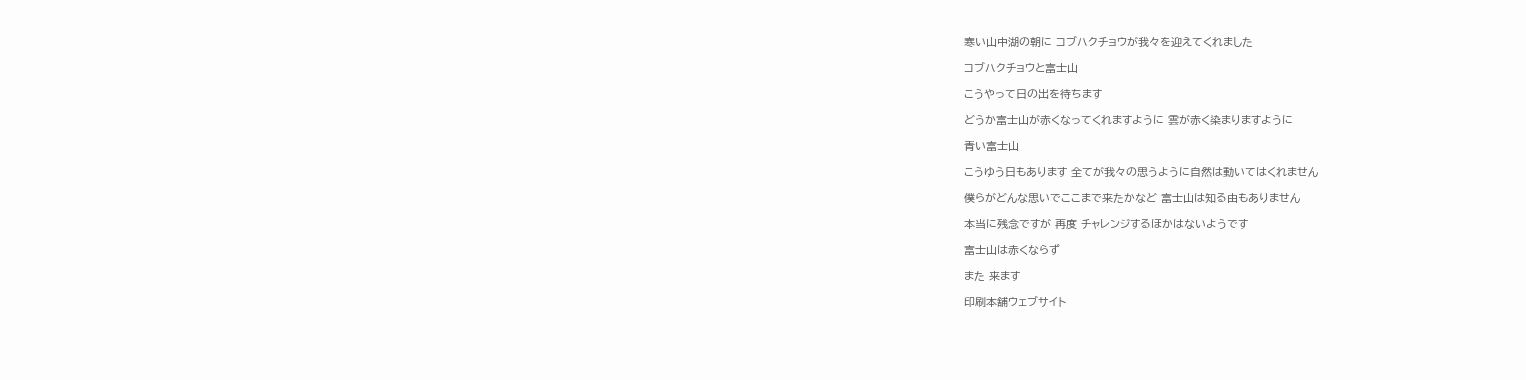寒い山中湖の朝に コブハクチョウが我々を迎えてくれました

コブハクチョウと富士山

こうやって日の出を待ちます

どうか富士山が赤くなってくれますように 雲が赤く染まりますように

青い富士山

こうゆう日もあります 全てが我々の思うように自然は動いてはくれません

僕らがどんな思いでここまで来たかなど 富士山は知る由もありません

本当に残念ですが 再度 チャレンジするほかはないようです

富士山は赤くならず

また 来ます

印刷本舗ウェブサイト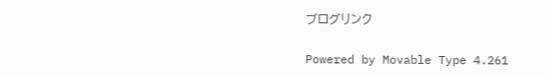ブログリンク

Powered by Movable Type 4.261